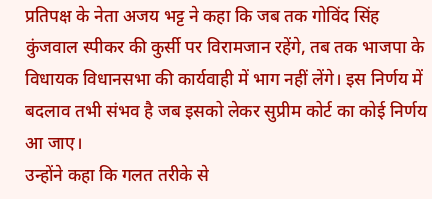प्रतिपक्ष के नेता अजय भट्ट ने कहा कि जब तक गोविंद सिंह कुंजवाल स्पीकर की कुर्सी पर विरामजान रहेंगे, तब तक भाजपा के विधायक विधानसभा की कार्यवाही में भाग नहीं लेंगे। इस निर्णय में बदलाव तभी संभव है जब इसको लेकर सुप्रीम कोर्ट का कोई निर्णय आ जाए।
उन्होंने कहा कि गलत तरीके से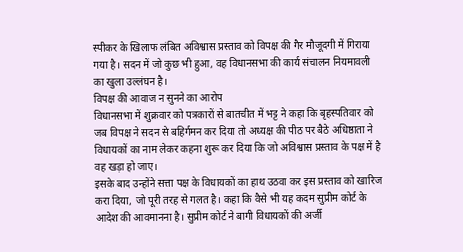स्पीकर के खिलाफ लंबित अविश्वास प्रस्ताव को विपक्ष की गैर मौजूदगी में गिराया गया है। सदन में जो कुछ भी हुआ, वह विधानसभा की कार्य संचालन नियमावली का खुला उल्लंघन है।
विपक्ष की आवाज न सुनने का आरोप
विधानसभा में शुक्रवार को पत्रकारों से बातचीत में भट्ट ने कहा कि बृहस्पतिवार को जब विपक्ष ने सदन से बहिर्गमन कर दिया तो अध्यक्ष की पीठ पर बैठे अधिष्ठाता ने विधायकों का नाम लेकर कहना शुरू कर दिया कि जो अविश्वास प्रस्ताव के पक्ष में है वह खड़ा हो जाए।
इसके बाद उन्होंने सत्ता पक्ष के विधायकों का हाथ उठवा कर इस प्रस्ताव को खारिज करा दिया, जो पूरी तरह से गलत है। कहा कि वैसे भी यह कदम सुप्रीम कोर्ट के आदेश की आवमानना है। सुप्रीम कोर्ट ने बागी विधायकों की अर्जी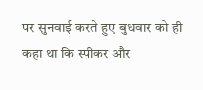पर सुनवाई करते हुए बुधवार को ही कहा था कि स्पीकर और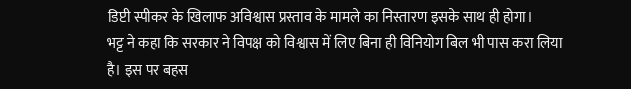डिप्टी स्पीकर के खिलाफ अविश्वास प्रस्ताव के मामले का निस्तारण इसके साथ ही होगा।
भट्ट ने कहा कि सरकार ने विपक्ष को विश्वास में लिए बिना ही विनियोग बिल भी पास करा लिया है। इस पर बहस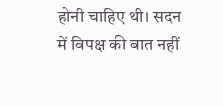होनी चाहिए थी। सदन में विपक्ष की बात नहीं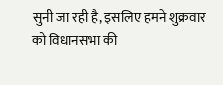सुनी जा रही है, इसलिए हमने शुक्रवार को विधानसभा की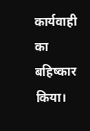कार्यवाही का बहिष्कार किया।